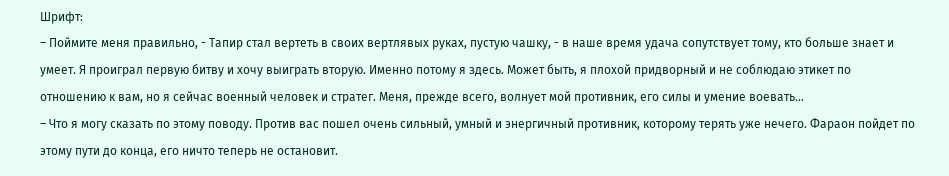Шрифт:
– Поймите меня правильно, - Тапир стал вертеть в своих вертлявых руках, пустую чашку, - в наше время удача сопутствует тому, кто больше знает и умеет. Я проиграл первую битву и хочу выиграть вторую. Именно потому я здесь. Может быть, я плохой придворный и не соблюдаю этикет по отношению к вам, но я сейчас военный человек и стратег. Меня, прежде всего, волнует мой противник, его силы и умение воевать...
– Что я могу сказать по этому поводу. Против вас пошел очень сильный, умный и энергичный противник, которому терять уже нечего. Фараон пойдет по этому пути до конца, его ничто теперь не остановит.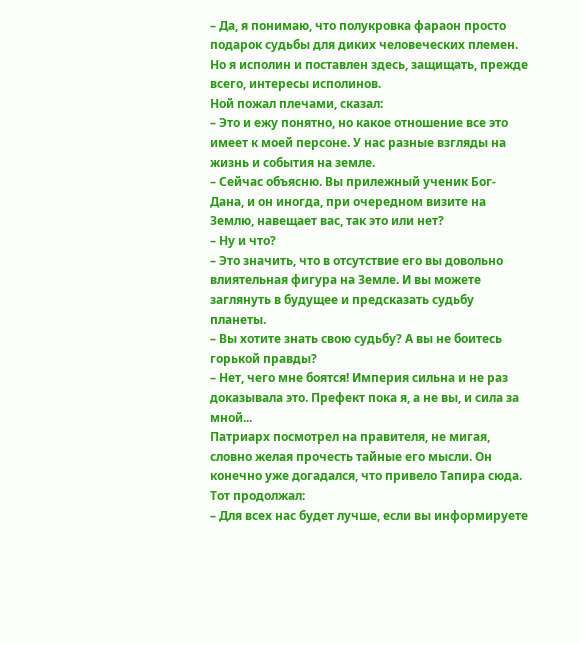– Да, я понимаю, что полукровка фараон просто подарок судьбы для диких человеческих племен. Но я исполин и поставлен здесь, защищать, прежде всего, интересы исполинов.
Ной пожал плечами, сказал:
– Это и ежу понятно, но какое отношение все это имеет к моей персоне. У нас разные взгляды на жизнь и события на земле.
– Сейчас объясню. Вы прилежный ученик Бог-Дана, и он иногда, при очередном визите на Землю, навещает вас, так это или нет?
– Ну и что?
– Это значить, что в отсутствие его вы довольно влиятельная фигура на Земле. И вы можете заглянуть в будущее и предсказать судьбу планеты.
– Вы хотите знать свою судьбу? А вы не боитесь горькой правды?
– Нет, чего мне боятся! Империя сильна и не раз доказывала это. Префект пока я, а не вы, и сила за мной...
Патриарх посмотрел на правителя, не мигая, словно желая прочесть тайные его мысли. Он конечно уже догадался, что привело Тапира сюда.
Тот продолжал:
– Для всех нас будет лучше, если вы информируете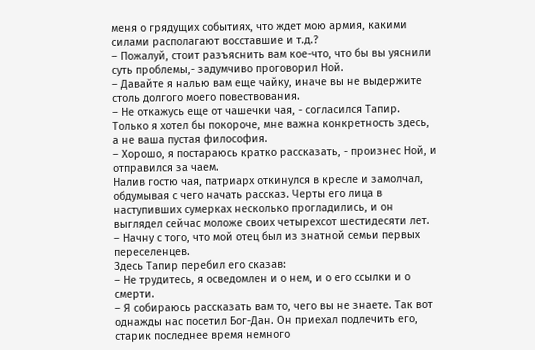меня о грядущих событиях, что ждет мою армия, какими силами располагают восставшие и т.д.?
– Пожалуй, стоит разъяснить вам кое-что, что бы вы уяснили суть проблемы,- задумчиво проговорил Ной.
– Давайте я налью вам еще чайку, иначе вы не выдержите столь долгого моего повествования.
– Не откажусь еще от чашечки чая, - согласился Тапир. Только я хотел бы покороче, мне важна конкретность здесь, а не ваша пустая философия.
– Хорошо, я постараюсь кратко рассказать, - произнес Ной, и отправился за чаем.
Налив гостю чая, патриарх откинулся в кресле и замолчал, обдумывая с чего начать рассказ. Черты его лица в наступивших сумерках несколько прогладились, и он выглядел сейчас моложе своих четырехсот шестидесяти лет.
– Начну с того, что мой отец был из знатной семьи первых переселенцев.
Здесь Тапир перебил его сказав:
– Не трудитесь, я осведомлен и о нем, и о его ссылки и о смерти.
– Я собираюсь рассказать вам то, чего вы не знаете. Так вот однажды нас посетил Бог-Дан. Он приехал подлечить его, старик последнее время немного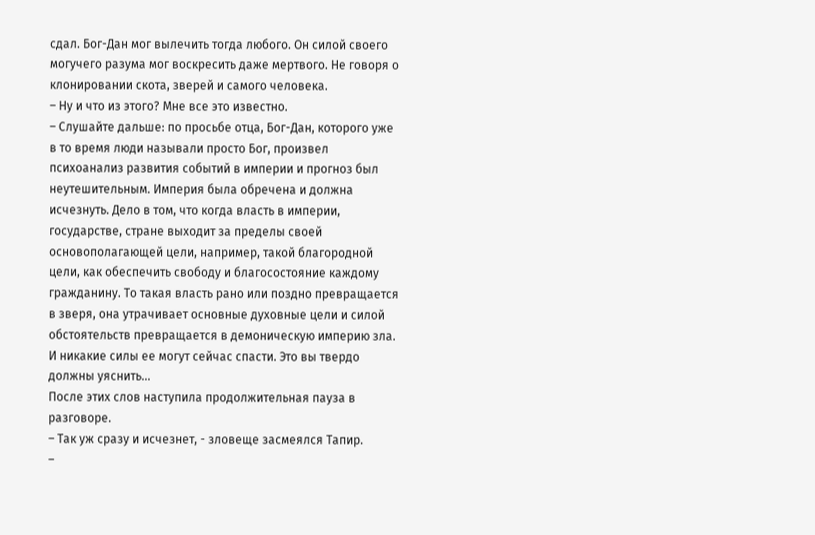сдал. Бог-Дан мог вылечить тогда любого. Он силой своего могучего разума мог воскресить даже мертвого. Не говоря о клонировании скота, зверей и самого человека.
– Ну и что из этого? Мне все это известно.
– Слушайте дальше: по просьбе отца, Бог-Дан, которого уже в то время люди называли просто Бог, произвел психоанализ развития событий в империи и прогноз был неутешительным. Империя была обречена и должна исчезнуть. Дело в том, что когда власть в империи, государстве, стране выходит за пределы своей основополагающей цели, например, такой благородной цели, как обеспечить свободу и благосостояние каждому гражданину. То такая власть рано или поздно превращается в зверя, она утрачивает основные духовные цели и силой обстоятельств превращается в демоническую империю зла.
И никакие силы ее могут сейчас спасти. Это вы твердо должны уяснить...
После этих слов наступила продолжительная пауза в разговоре.
– Так уж сразу и исчезнет, - зловеще засмеялся Тапир.
–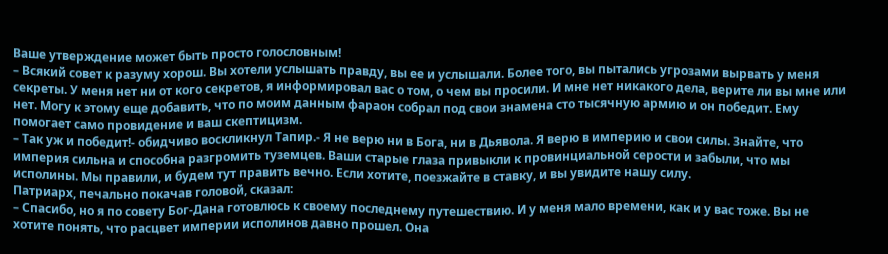Ваше утверждение может быть просто голословным!
– Всякий совет к разуму хорош. Вы хотели услышать правду, вы ее и услышали. Более того, вы пытались угрозами вырвать у меня секреты. У меня нет ни от кого секретов, я информировал вас о том, о чем вы просили. И мне нет никакого дела, верите ли вы мне или нет. Могу к этому еще добавить, что по моим данным фараон собрал под свои знамена сто тысячную армию и он победит. Ему помогает само провидение и ваш скептицизм.
– Так уж и победит!- обидчиво воскликнул Тапир.- Я не верю ни в Бога, ни в Дьявола. Я верю в империю и свои силы. Знайте, что империя сильна и способна разгромить туземцев. Ваши старые глаза привыкли к провинциальной серости и забыли, что мы исполины. Мы правили, и будем тут править вечно. Если хотите, поезжайте в ставку, и вы увидите нашу силу.
Патриарх, печально покачав головой, сказал:
– Спасибо, но я по совету Бог-Дана готовлюсь к своему последнему путешествию. И у меня мало времени, как и у вас тоже. Вы не хотите понять, что расцвет империи исполинов давно прошел. Она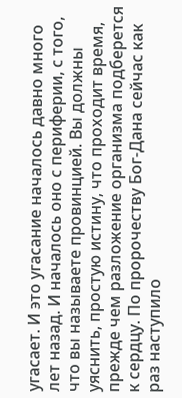угасает. И это угасание началось давно много лет назад. И началось оно с периферии, с того, что вы называете провинцией. Вы должны уяснить, простую истину, что проходит время, прежде чем разложение организма подберется к сердцу. По пророчеству Бог-Дана сейчас как раз наступило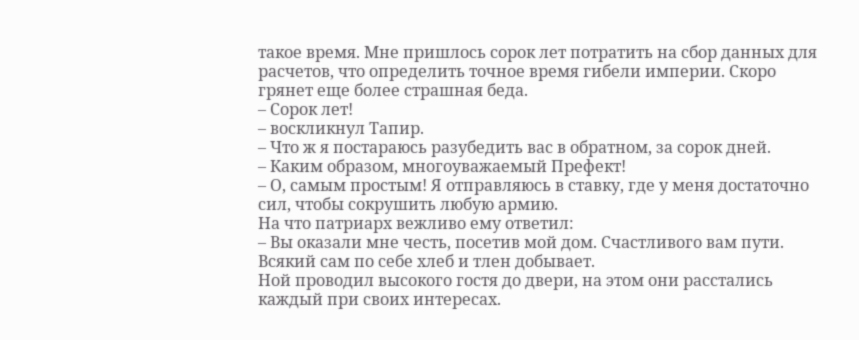такое время. Мне пришлось сорок лет потратить на сбор данных для расчетов, что определить точное время гибели империи. Скоро грянет еще более страшная беда.
– Сорок лет!
– воскликнул Тапир.
– Что ж я постараюсь разубедить вас в обратном, за сорок дней.
– Каким образом, многоуважаемый Префект!
– О, самым простым! Я отправляюсь в ставку, где у меня достаточно сил, чтобы сокрушить любую армию.
На что патриарх вежливо ему ответил:
– Вы оказали мне честь, посетив мой дом. Счастливого вам пути. Всякий сам по себе хлеб и тлен добывает.
Ной проводил высокого гостя до двери, на этом они расстались каждый при своих интересах.